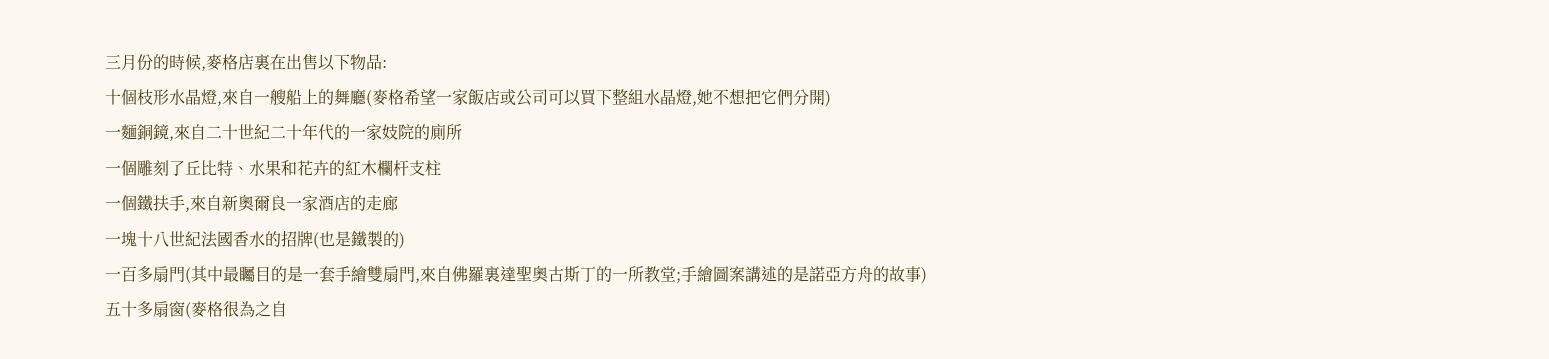三月份的時候,麥格店裏在出售以下物品:
十個枝形水晶燈,來自一艘船上的舞廳(麥格希望一家飯店或公司可以買下整組水晶燈,她不想把它們分開)
一麵銅鏡,來自二十世紀二十年代的一家妓院的廁所
一個雕刻了丘比特、水果和花卉的紅木欄杆支柱
一個鐵扶手,來自新奧爾良一家酒店的走廊
一塊十八世紀法國香水的招牌(也是鐵製的)
一百多扇門(其中最矚目的是一套手繪雙扇門,來自佛羅裏達聖奧古斯丁的一所教堂;手繪圖案講述的是諾亞方舟的故事)
五十多扇窗(麥格很為之自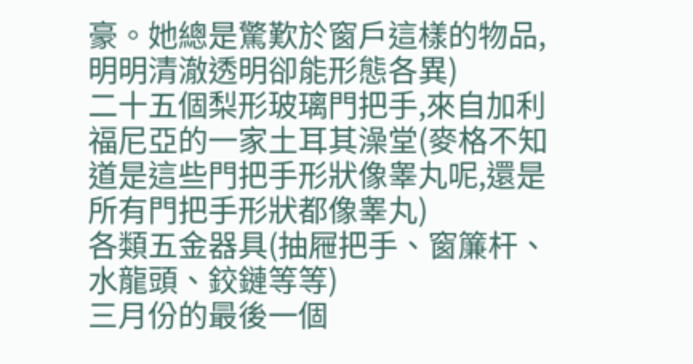豪。她總是驚歎於窗戶這樣的物品,明明清澈透明卻能形態各異)
二十五個梨形玻璃門把手,來自加利福尼亞的一家土耳其澡堂(麥格不知道是這些門把手形狀像睾丸呢,還是所有門把手形狀都像睾丸)
各類五金器具(抽屜把手、窗簾杆、水龍頭、鉸鏈等等)
三月份的最後一個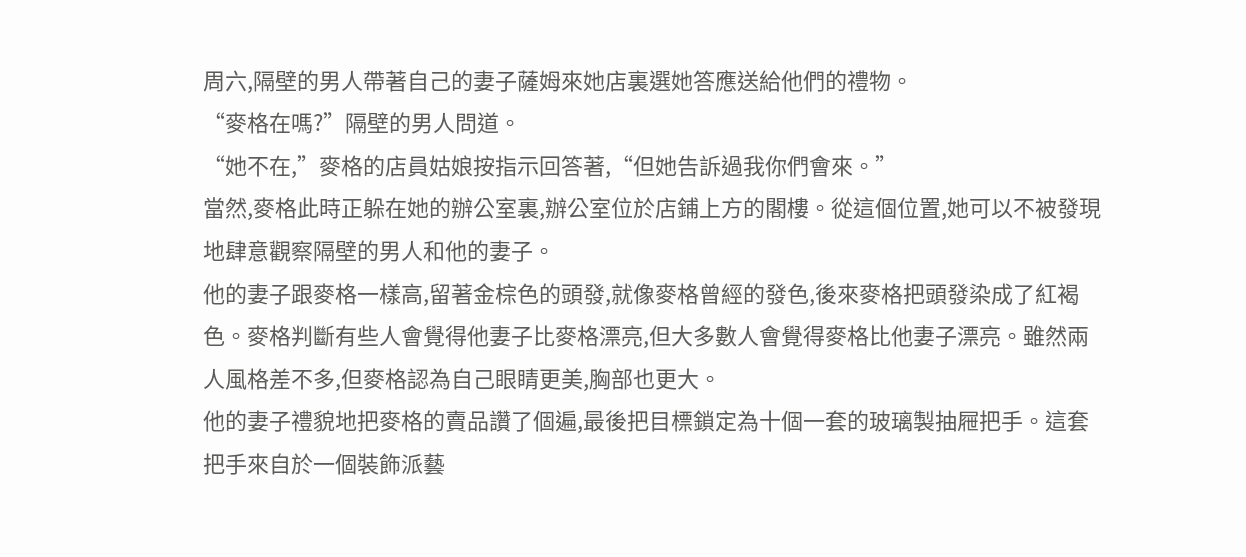周六,隔壁的男人帶著自己的妻子薩姆來她店裏選她答應送給他們的禮物。
“麥格在嗎?”隔壁的男人問道。
“她不在,”麥格的店員姑娘按指示回答著,“但她告訴過我你們會來。”
當然,麥格此時正躲在她的辦公室裏,辦公室位於店鋪上方的閣樓。從這個位置,她可以不被發現地肆意觀察隔壁的男人和他的妻子。
他的妻子跟麥格一樣高,留著金棕色的頭發,就像麥格曾經的發色,後來麥格把頭發染成了紅褐色。麥格判斷有些人會覺得他妻子比麥格漂亮,但大多數人會覺得麥格比他妻子漂亮。雖然兩人風格差不多,但麥格認為自己眼睛更美,胸部也更大。
他的妻子禮貌地把麥格的賣品讚了個遍,最後把目標鎖定為十個一套的玻璃製抽屜把手。這套把手來自於一個裝飾派藝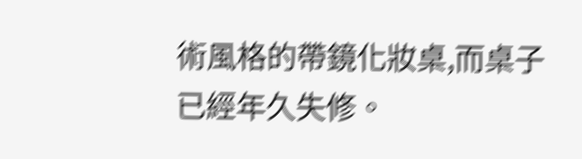術風格的帶鏡化妝桌,而桌子已經年久失修。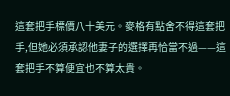這套把手標價八十美元。麥格有點舍不得這套把手,但她必須承認他妻子的選擇再恰當不過——這套把手不算便宜也不算太貴。